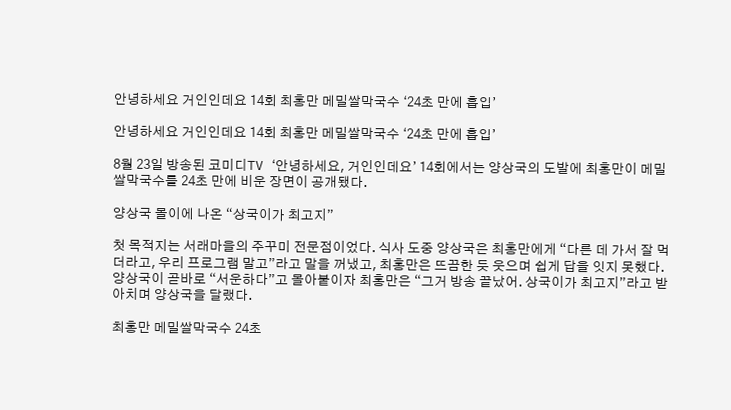안녕하세요 거인인데요 14회 최홍만 메밀쌀막국수 ‘24초 만에 흡입’

안녕하세요 거인인데요 14회 최홍만 메밀쌀막국수 ‘24초 만에 흡입’

8월 23일 방송된 코미디TV ‘안녕하세요, 거인인데요’ 14회에서는 양상국의 도발에 최홍만이 메밀쌀막국수를 24초 만에 비운 장면이 공개됐다.

양상국 몰이에 나온 “상국이가 최고지”

첫 목적지는 서래마을의 주꾸미 전문점이었다. 식사 도중 양상국은 최홍만에게 “다른 데 가서 잘 먹더라고, 우리 프로그램 말고”라고 말을 꺼냈고, 최홍만은 뜨끔한 듯 웃으며 쉽게 답을 잇지 못했다. 양상국이 곧바로 “서운하다”고 몰아붙이자 최홍만은 “그거 방송 끝났어. 상국이가 최고지”라고 받아치며 양상국을 달랬다.

최홍만 메밀쌀막국수 24초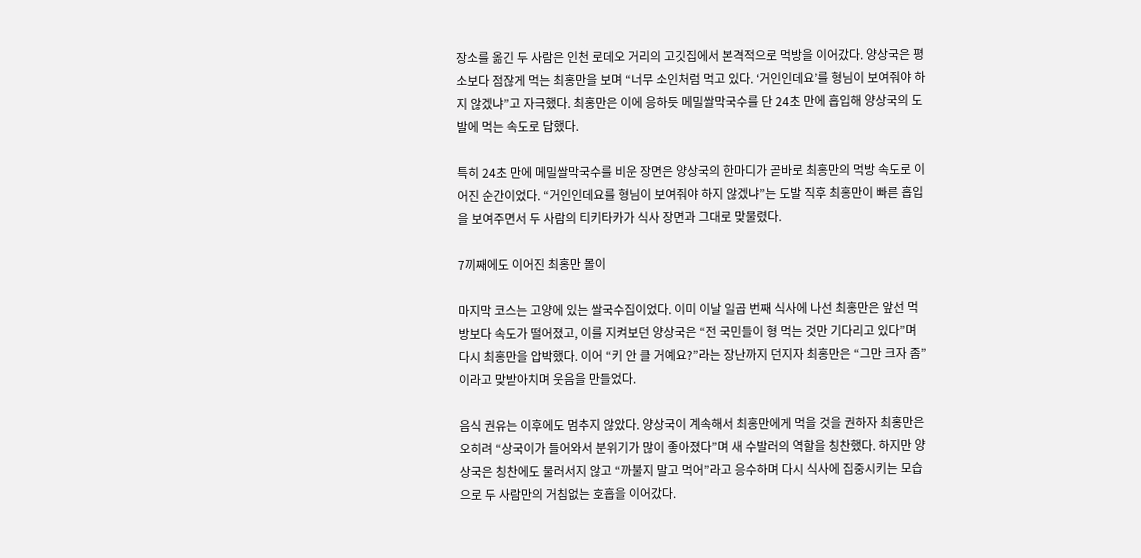장소를 옮긴 두 사람은 인천 로데오 거리의 고깃집에서 본격적으로 먹방을 이어갔다. 양상국은 평소보다 점잖게 먹는 최홍만을 보며 “너무 소인처럼 먹고 있다. ‘거인인데요’를 형님이 보여줘야 하지 않겠냐”고 자극했다. 최홍만은 이에 응하듯 메밀쌀막국수를 단 24초 만에 흡입해 양상국의 도발에 먹는 속도로 답했다.

특히 24초 만에 메밀쌀막국수를 비운 장면은 양상국의 한마디가 곧바로 최홍만의 먹방 속도로 이어진 순간이었다. “거인인데요를 형님이 보여줘야 하지 않겠냐”는 도발 직후 최홍만이 빠른 흡입을 보여주면서 두 사람의 티키타카가 식사 장면과 그대로 맞물렸다.

7끼째에도 이어진 최홍만 몰이

마지막 코스는 고양에 있는 쌀국수집이었다. 이미 이날 일곱 번째 식사에 나선 최홍만은 앞선 먹방보다 속도가 떨어졌고, 이를 지켜보던 양상국은 “전 국민들이 형 먹는 것만 기다리고 있다”며 다시 최홍만을 압박했다. 이어 “키 안 클 거예요?”라는 장난까지 던지자 최홍만은 “그만 크자 좀”이라고 맞받아치며 웃음을 만들었다.

음식 권유는 이후에도 멈추지 않았다. 양상국이 계속해서 최홍만에게 먹을 것을 권하자 최홍만은 오히려 “상국이가 들어와서 분위기가 많이 좋아졌다”며 새 수발러의 역할을 칭찬했다. 하지만 양상국은 칭찬에도 물러서지 않고 “까불지 말고 먹어”라고 응수하며 다시 식사에 집중시키는 모습으로 두 사람만의 거침없는 호흡을 이어갔다.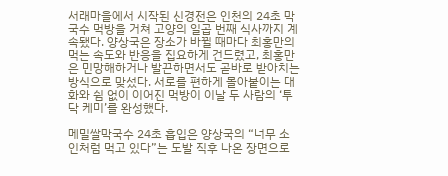서래마을에서 시작된 신경전은 인천의 24초 막국수 먹방을 거쳐 고양의 일곱 번째 식사까지 계속됐다. 양상국은 장소가 바뀔 때마다 최홍만의 먹는 속도와 반응을 집요하게 건드렸고, 최홍만은 민망해하거나 발끈하면서도 곧바로 받아치는 방식으로 맞섰다. 서로를 편하게 몰아붙이는 대화와 쉼 없이 이어진 먹방이 이날 두 사람의 ‘투닥 케미’를 완성했다.

메밀쌀막국수 24초 흡입은 양상국의 “너무 소인처럼 먹고 있다”는 도발 직후 나온 장면으로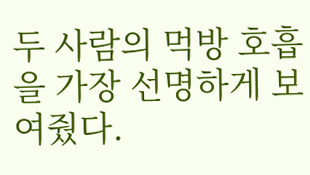두 사람의 먹방 호흡을 가장 선명하게 보여줬다.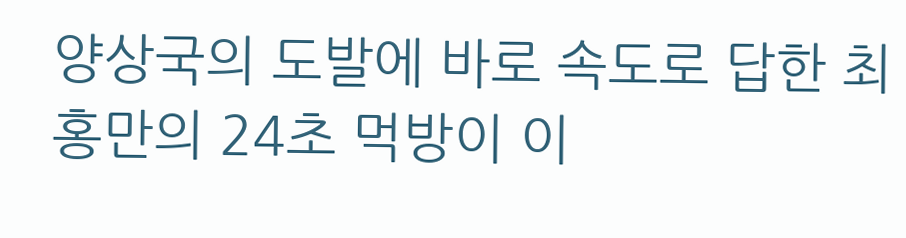양상국의 도발에 바로 속도로 답한 최홍만의 24초 먹방이 이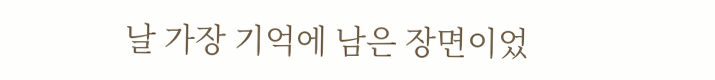날 가장 기억에 남은 장면이었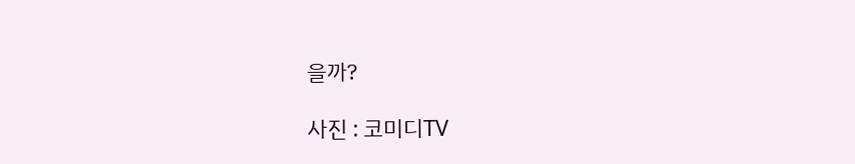을까?

사진 : 코미디TV